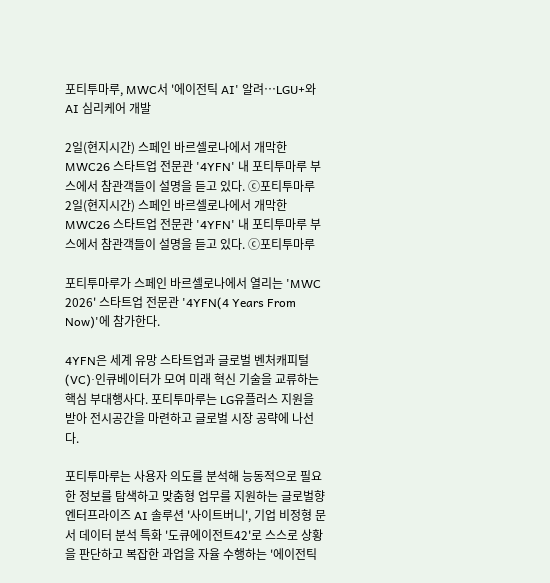포티투마루, MWC서 '에이전틱 AI' 알려…LGU+와 AI 심리케어 개발

2일(현지시간) 스페인 바르셀로나에서 개막한 MWC26 스타트업 전문관 '4YFN' 내 포티투마루 부스에서 참관객들이 설명을 듣고 있다. ⓒ포티투마루
2일(현지시간) 스페인 바르셀로나에서 개막한 MWC26 스타트업 전문관 '4YFN' 내 포티투마루 부스에서 참관객들이 설명을 듣고 있다. ⓒ포티투마루

포티투마루가 스페인 바르셀로나에서 열리는 'MWC 2026' 스타트업 전문관 '4YFN(4 Years From Now)'에 참가한다.

4YFN은 세계 유망 스타트업과 글로벌 벤처캐피털(VC)·인큐베이터가 모여 미래 혁신 기술을 교류하는 핵심 부대행사다. 포티투마루는 LG유플러스 지원을 받아 전시공간을 마련하고 글로벌 시장 공략에 나선다.

포티투마루는 사용자 의도를 분석해 능동적으로 필요한 정보를 탐색하고 맞춤형 업무를 지원하는 글로벌향 엔터프라이즈 AI 솔루션 '사이트버니', 기업 비정형 문서 데이터 분석 특화 '도큐에이전트42'로 스스로 상황을 판단하고 복잡한 과업을 자율 수행하는 '에이전틱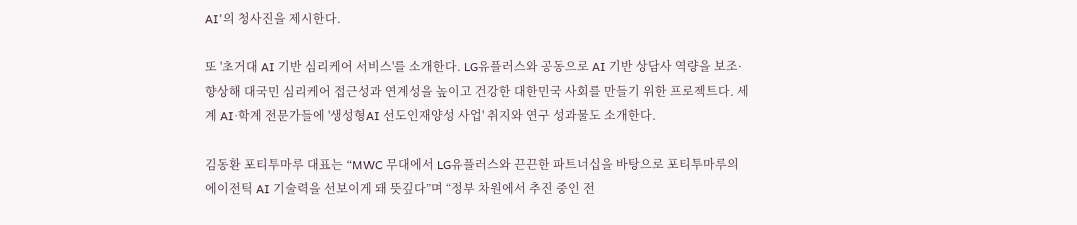AI'의 청사진을 제시한다.

또 '초거대 AI 기반 심리케어 서비스'를 소개한다. LG유플러스와 공동으로 AI 기반 상담사 역량을 보조·향상해 대국민 심리케어 접근성과 연계성을 높이고 건강한 대한민국 사회를 만들기 위한 프로젝트다. 세계 AI·학계 전문가들에 '생성형AI 선도인재양성 사업' 취지와 연구 성과물도 소개한다.

김동환 포티투마루 대표는 “MWC 무대에서 LG유플러스와 끈끈한 파트너십을 바탕으로 포티투마루의 에이전틱 AI 기술력을 선보이게 돼 뜻깊다”며 “정부 차원에서 추진 중인 전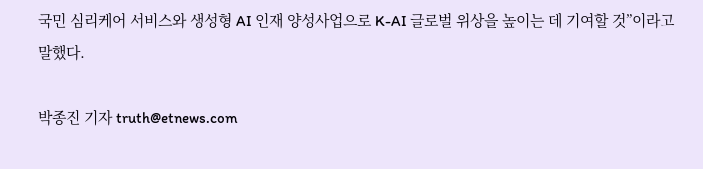국민 심리케어 서비스와 생성형 AI 인재 양성사업으로 K-AI 글로벌 위상을 높이는 데 기여할 것”이라고 말했다.

박종진 기자 truth@etnews.com